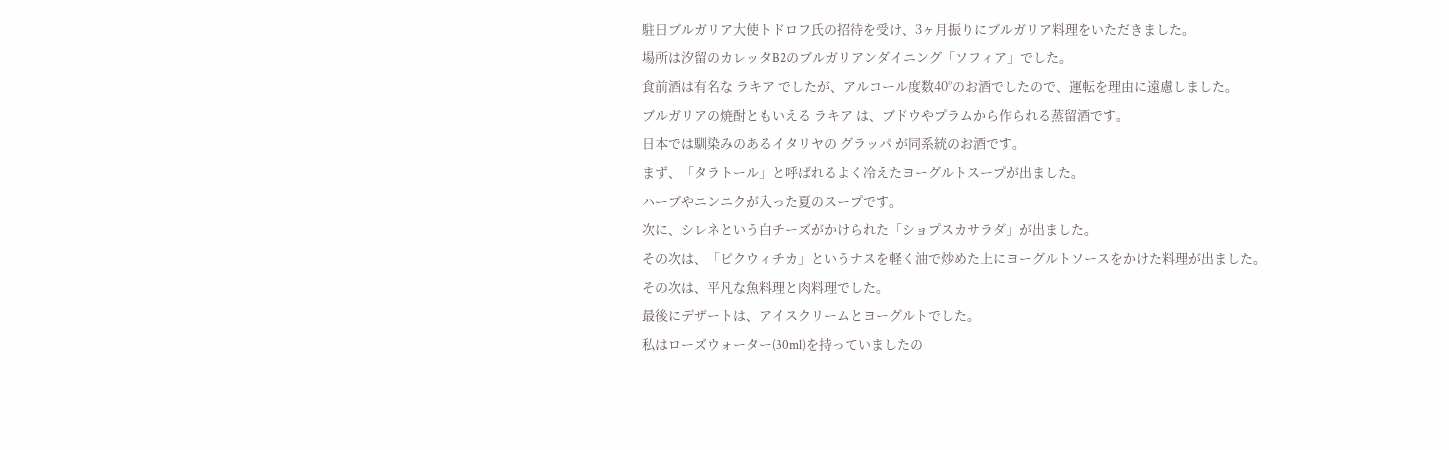駐日ブルガリア大使トドロフ氏の招待を受け、3ヶ月振りにブルガリア料理をいただきました。
場所は汐留のカレッタB2のブルガリアンダイニング「ソフィア」でした。
食前酒は有名な ラキア でしたが、アルコール度数40°のお酒でしたので、運転を理由に遠慮しました。
ブルガリアの焼酎ともいえる ラキア は、ブドウやプラムから作られる蒸留酒です。
日本では馴染みのあるイタリヤの グラッパ が同系統のお酒です。
まず、「タラトール」と呼ばれるよく冷えたヨーグルトスープが出ました。
ハーブやニンニクが入った夏のスープです。
次に、シレネという白チーズがかけられた「ショプスカサラダ」が出ました。
その次は、「ピクウィチカ」というナスを軽く油で炒めた上にヨーグルトソースをかけた料理が出ました。
その次は、平凡な魚料理と肉料理でした。
最後にデザートは、アイスクリームとヨーグルトでした。
私はローズウォーター(30ml)を持っていましたの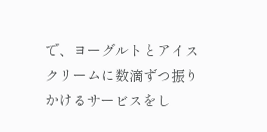で、ヨーグルトとアイスクリームに数滴ずつ振りかけるサービスをし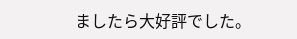ましたら大好評でした。